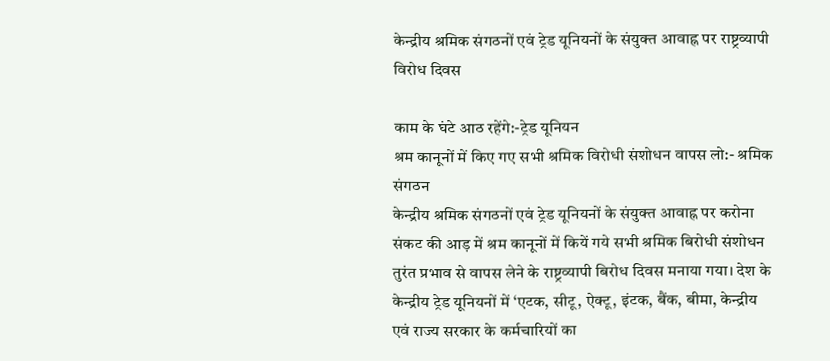केन्द्रीय श्रमिक संगठनों एवं ट्रेड यूनियनों के संयुक्त आवाह्न पर राष्ट्रव्यापी विरोध दिवस

काम के घंटे आठ रहेंगे:-ट्रेड यूनियन
श्रम कानूनों में किए गए सभी श्रमिक विरोधी संशोधन वापस लो:- श्रमिक संगठन
केन्द्रीय श्रमिक संगठनों एवं ट्रेड यूनियनों के संयुक्त आवाह्न पर करोना संकट की आड़ में श्रम कानूनों में कियें गये सभी श्रमिक बिरोधी संशोधन तुरंत प्रभाव से वापस लेने के राष्ट्रव्यापी बिरोध दिवस मनाया गया। देश के केन्द्रीय ट्रेड यूनियनों में ‘एटक, सीटू, ऐक्टू, इंटक, बैंक, बीमा, केन्द्रीय एवं राज्य सरकार के कर्मचारियों का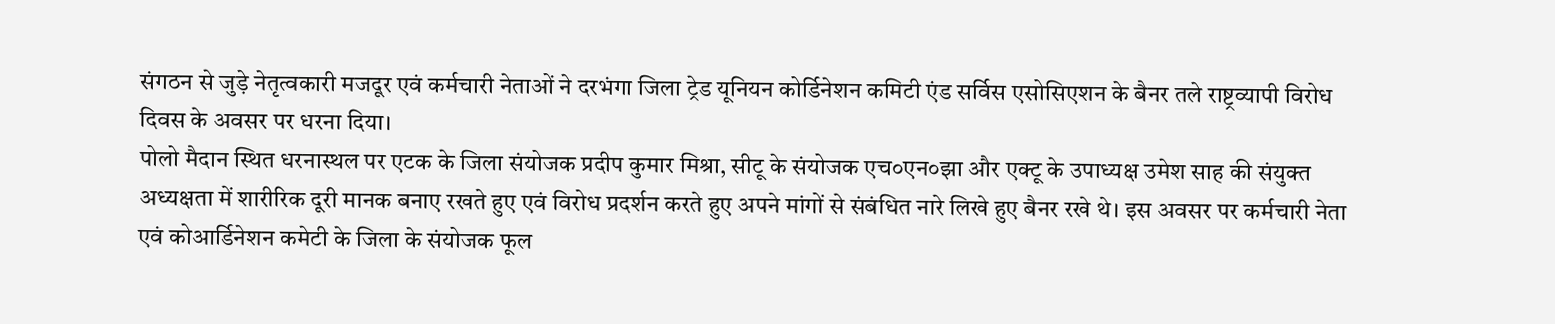संगठन से जुड़े नेतृत्वकारी मजदूर एवं कर्मचारी नेताओं ने दरभंगा जिला ट्रेड यूनियन कोर्डिनेशन कमिटी एंड सर्विस एसोसिएशन के बैनर तले राष्ट्रव्यापी विरोध दिवस के अवसर पर धरना दिया।
पोलो मैदान स्थित धरनास्थल पर एटक के जिला संयोजक प्रदीप कुमार मिश्रा, सीटू के संयोजक एच०एन०झा और एक्टू के उपाध्यक्ष उमेश साह की संयुक्त अध्यक्षता में शारीरिक दूरी मानक बनाए रखते हुए एवं विरोध प्रदर्शन करते हुए अपने मांगों से संबंधित नारे लिखे हुए बैनर रखे थे। इस अवसर पर कर्मचारी नेता एवं कोआर्डिनेशन कमेटी के जिला के संयोजक फूल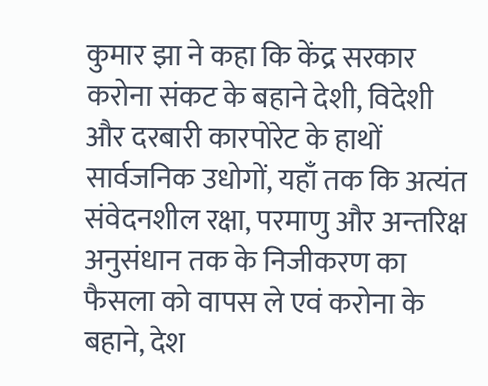कुमार झा ने कहा कि केंद्र सरकार करोना संकट के बहाने देशी, विदेशी और दरबारी कारपोरेट के हाथों सार्वजनिक उधोगों, यहाँ तक कि अत्यंत संवेदनशील रक्षा, परमाणु और अन्तरिक्ष अनुसंधान तक के निजीकरण का फैसला को वापस ले एवं करोना के बहाने, देश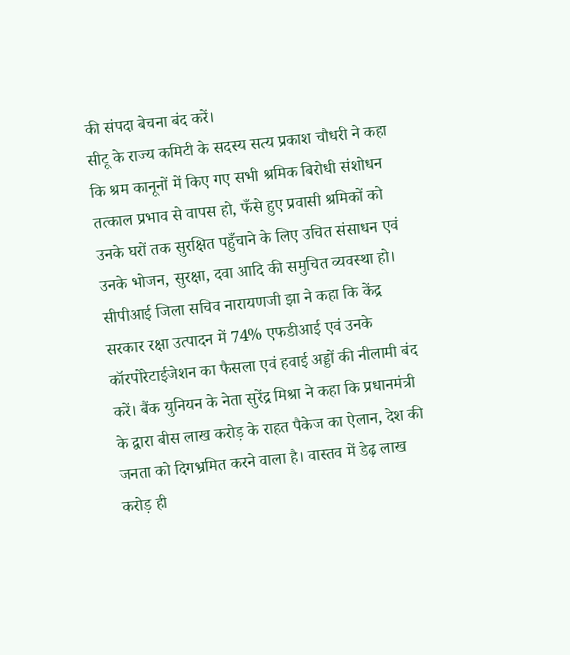की संपदा बेचना बंद करें।
सीटू के राज्य कमिटी के सदस्य सत्य प्रकाश चौधरी ने कहा कि श्रम कानूनों में किए गए सभी श्रमिक बिरोधी संशोधन तत्काल प्रभाव से वापस हो, फँसे हुए प्रवासी श्रमिकों को उनके घरों तक सुरक्षित पहुँचाने के लिए उचित संसाधन एवं उनके भोजन, सुरक्षा, दवा आदि की समुचित व्यवस्था हो। सीपीआई जिला सचिव नारायणजी झा ने कहा कि केंद्र सरकार रक्षा उत्पादन में 74% एफडीआई एवं उनके कॉरपोरेटाईजेशन का फैसला एवं हवाई अड्डों की नीलामी बंद करें। बैंक युनियन के नेता सुरेंद्र मिश्रा ने कहा कि प्रधानमंत्री के द्वारा बीस लाख करोड़ के राहत पैकेज का ऐलान, देश की जनता को दिगभ्रमित करने वाला है। वास्तव में डेढ़ लाख करोड़ ही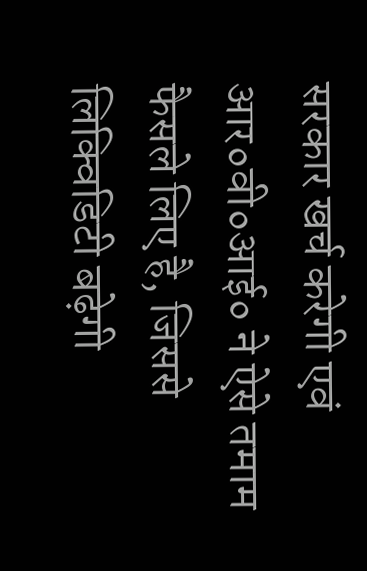सरकार खर्च करेगी एवं आर०वी०आई० ने ऐसे तमाम फैसले लिए है, जिससे लिक्विडिटी बढ़ेगी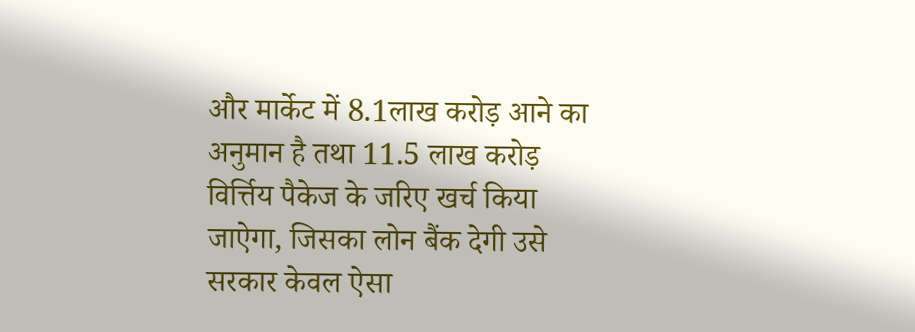और मार्केट में 8.1लाख करोड़ आने का अनुमान है तथा 11.5 लाख करोड़ विर्त्तिय पैकेज के जरिए खर्च किया जाऐगा, जिसका लोन बैंक देगी उसे सरकार केवल ऐसा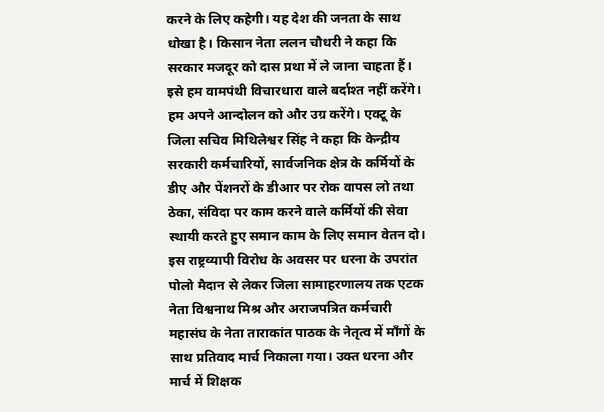करने के लिए कहेगी। यह देश की जनता के साथ धोखा है। किसान नेता ललन चौधरी ने कहा कि सरकार मजदूर को दास प्रथा में ले जाना चाहता हैं। इसे हम वामपंथी विचारधारा वाले बर्दाश्त नहीं करेंगे। हम अपने आन्दोलन को और उग्र करेंगे। एक्टू के जिला सचिव मिथिलेश्वर सिंह ने कहा कि केन्द्रीय सरकारी कर्मचारियों, सार्वजनिक क्षेत्र के कर्मियों के डीए और पेंशनरों के डीआर पर रोक वापस लो तथा ठेका, संविदा पर काम करने वाले कर्मियों की सेवा स्थायी करते हुए समान काम के लिए समान वेतन दो। इस राष्ट्रव्यापी विरोध के अवसर पर धरना के उपरांत पोलो मैदान से लेकर जिला सामाहरणालय तक एटक नेता विश्वनाथ मिश्र और अराजपत्रित कर्मचारी महासंघ के नेता ताराकांत पाठक के नेतृत्व में माँगों के साथ प्रतिवाद मार्च निकाला गया। उक्त धरना और मार्च में शिक्षक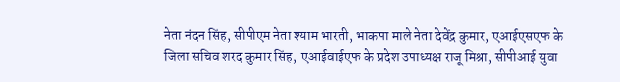नेता नंदन सिंह, सीपीएम नेता श्याम भारती, भाकपा माले नेता देवेंद्र कुमार, एआईएसएफ के जिला सचिव शरद कुमार सिंह, एआईवाईएफ के प्रदेश उपाध्यक्ष राजू मिश्रा, सीपीआई युवा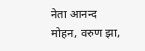नेता आनन्द मोहन, वरुण झा,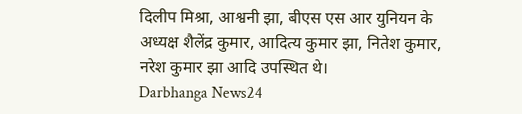दिलीप मिश्रा, आश्वनी झा, बीएस एस आर युनियन के अध्यक्ष शैलेंद्र कुमार, आदित्य कुमार झा, नितेश कुमार, नरेश कुमार झा आदि उपस्थित थे।
Darbhanga News24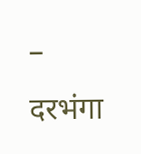– दरभंगा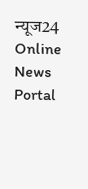न्यूज24 Online News Portal